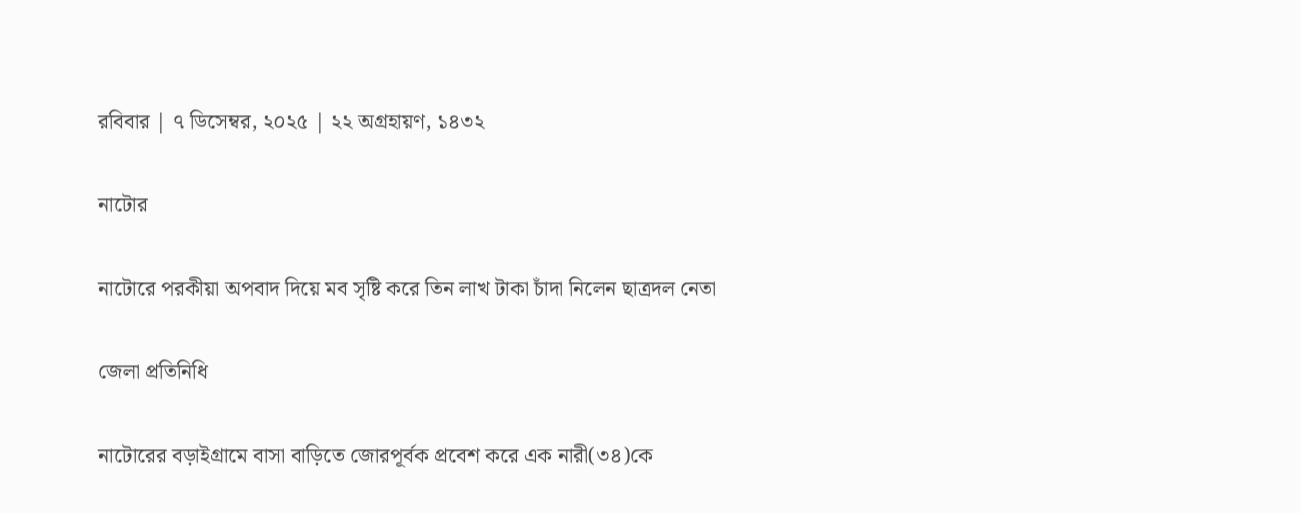রবিবার | ৭ ডিসেম্বর, ২০২৫ | ২২ অগ্রহায়ণ, ১৪৩২

নাটোর

নাটোরে পরকীয়া অপবাদ দিয়ে মব সৃষ্টি করে তিন লাখ টাকা চাঁদা নিলেন ছাত্রদল নেতা

জেলা প্রতিনিধি

নাটোরের বড়াইগ্রামে বাসা বাড়িতে জোরপূর্বক প্রবেশ করে এক নারী(৩৪)কে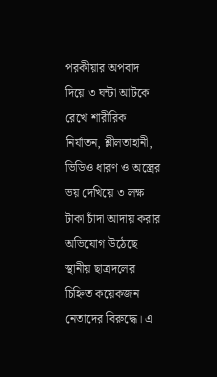পরকীয়ার অপবাদ দিয়ে ৩ ঘন্টা আটকে রেখে শারীরিক নির্যাতন, শ্লীলতাহানী, ভিডিও ধারণ ও অস্ত্রের ভয় দেখিয়ে ৩ লক্ষ টাকা চাঁদা আদায় করার অভিযোগ উঠেছে স্থানীয় ছাত্রদলের চিহ্নিত কয়েকজন নেতাদের বিরুদ্ধে। এ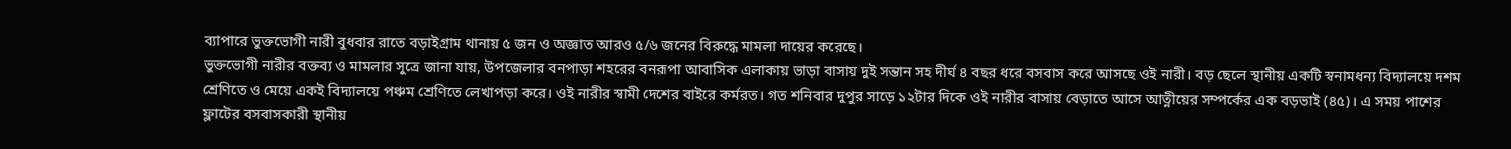ব্যাপারে ভুক্তভোগী নারী বুধবার রাতে বড়াইগ্রাম থানায় ৫ জন ও অজ্ঞাত আরও ৫/৬ জনের বিরুদ্ধে মামলা দায়ের করেছে।
ভুক্তভোগী নারীর বক্তব্য ও মামলার সুত্রে জানা যায়, উপজেলার বনপাড়া শহরের বনরূপা আবাসিক এলাকায় ভাড়া বাসায় দুই সন্তান সহ দীর্ঘ ৪ বছর ধরে বসবাস করে আসছে ওই নারী। বড় ছেলে স্থানীয় একটি স্বনামধন্য বিদ্যালয়ে দশম শ্রেণিতে ও মেয়ে একই বিদ্যালয়ে পঞ্চম শ্রেণিতে লেখাপড়া করে। ওই নারীর স্বামী দেশের বাইরে কর্মরত। গত শনিবার দুপুর সাড়ে ১২টার দিকে ওই নারীর বাসায় বেড়াতে আসে আত্নীয়ের সম্পর্কের এক বড়ভাই (৪৫)। এ সময় পাশের ফ্লাটের বসবাসকারী স্থানীয়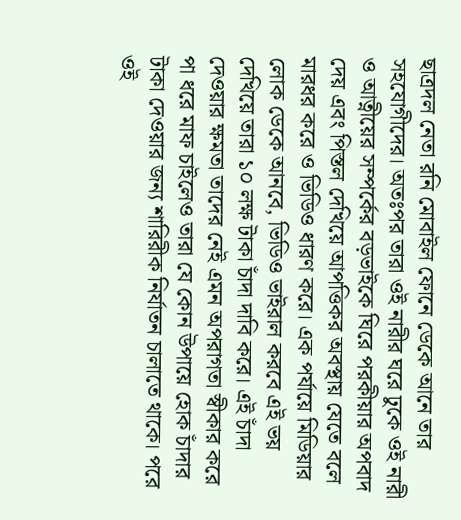ছাত্রদল নেতা রনি মোবাইল ফোনে ডেকে আনে তার সহযোগীদের। অতঃপর তারা ওই নারীর ঘরে ঢুকে ওই নারী ও আত্নীয়ের সম্পর্কের বড়ভাইকে ঘিরে পরকীয়ার অপবাদ দেয় এবং পিস্তল দেখিয়ে আপত্তিকর অবস্থায় যেতে বলে মারধর করে ও ভিডিও ধারণ করে। এক পর্যায়ে মিডিয়ার লোক ডেকে আনবে, ভিডিও ভাইরাল করবে এই ভয় দেখিয়ে তারা ১০ লক্ষ টাকা চাঁদা দাবি করে। এই চাঁদা দেওয়ার ক্ষমতা তাদের নেই এমন অপরাগতা স্বীকার করে পা ধরে মাফ চাইলেও তারা যে কোন উপায়ে হোক চাঁদার টাকা দেওয়ার জন্য শারিরীক নির্যাতন চালাতে থাকে। পরে ওই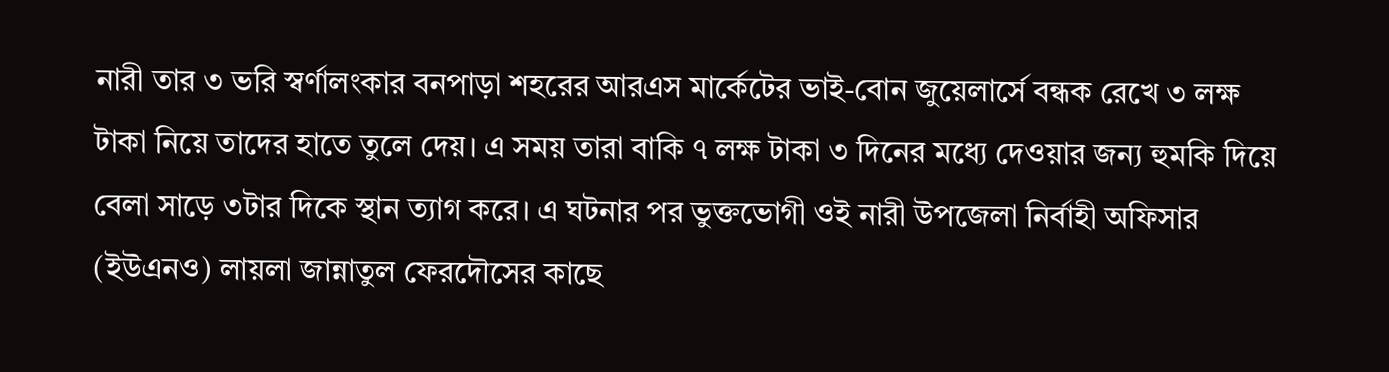নারী তার ৩ ভরি স্বর্ণালংকার বনপাড়া শহরের আরএস মার্কেটের ভাই-বোন জুয়েলার্সে বন্ধক রেখে ৩ লক্ষ টাকা নিয়ে তাদের হাতে তুলে দেয়। এ সময় তারা বাকি ৭ লক্ষ টাকা ৩ দিনের মধ্যে দেওয়ার জন্য হুমকি দিয়ে বেলা সাড়ে ৩টার দিকে স্থান ত্যাগ করে। এ ঘটনার পর ভুক্তভোগী ওই নারী উপজেলা নির্বাহী অফিসার (ইউএনও) লায়লা জান্নাতুল ফেরদৌসের কাছে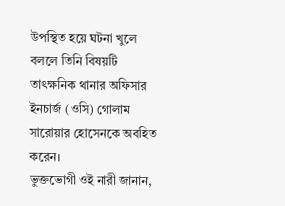উপস্থিত হয়ে ঘটনা খুলে বললে তিনি বিষয়টি তাৎক্ষনিক থানার অফিসার ইনচার্জ (ওসি) গোলাম সারোয়ার হোসেনকে অবহিত করেন।
ভুক্তভোগী ওই নারী জানান,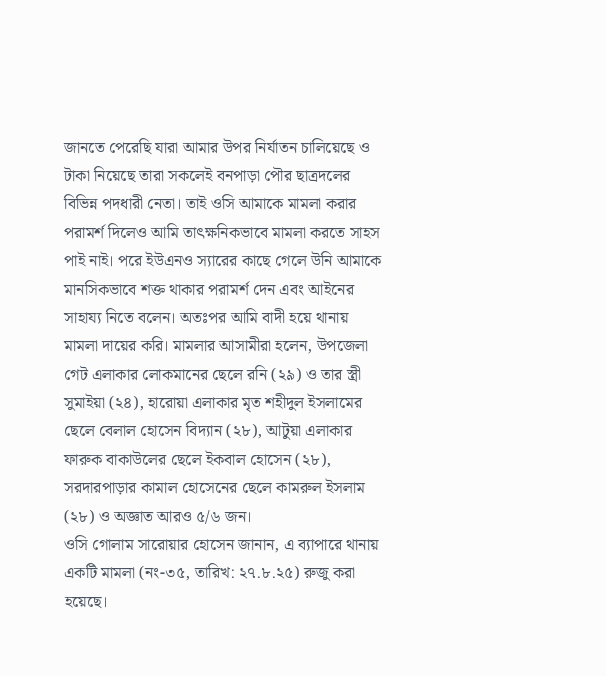জানতে পেরেছি যারা আমার উপর নির্যাতন চালিয়েছে ও টাকা নিয়েছে তারা সকলেই বনপাড়া পৌর ছাত্রদলের বিভিন্ন পদধারী নেতা। তাই ওসি আমাকে মামলা করার পরামর্শ দিলেও আমি তাৎক্ষনিকভাবে মামলা করতে সাহস পাই নাই। পরে ইউএনও স্যারের কাছে গেলে উনি আমাকে মানসিকভাবে শক্ত থাকার পরামর্শ দেন এবং আইনের সাহায্য নিতে বলেন। অতঃপর আমি বাদী হয়ে থানায় মামলা দায়ের করি। মামলার আসামীরা হলেন, উপজেলা গেট এলাকার লোকমানের ছেলে রনি (২৯) ও তার স্ত্রী সুমাইয়া (২৪), হারোয়া এলাকার মৃত শহীদুল ইসলামের ছেলে বেলাল হোসেন বিদ্যান (২৮), আটুয়া এলাকার ফারুক বাকাউলের ছেলে ইকবাল হোসেন (২৮), সরদারপাড়ার কামাল হোসেনের ছেলে কামরুল ইসলাম (২৮) ও অজ্ঞাত আরও ৫/৬ জন।
ওসি গোলাম সারোয়ার হোসেন জানান, এ ব্যাপারে থানায় একটি মামলা (নং-৩৫, তারিখ: ২৭.৮.২৫) রুজু করা হয়েছে।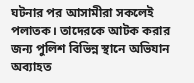ঘটনার পর আসামীরা সকলেই পলাতক। তাদেরকে আটক করার জন্য পুলিশ বিভিন্ন স্থানে অভিযান অব্যাহত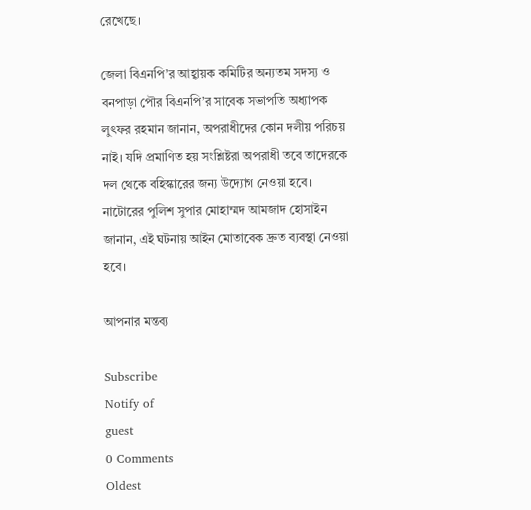রেখেছে।

জেলা বিএনপি’র আহ্বায়ক কমিটির অন্যতম সদস্য ও বনপাড়া পৌর বিএনপি’র সাবেক সভাপতি অধ্যাপক লুৎফর রহমান জানান, অপরাধীদের কোন দলীয় পরিচয় নাই। যদি প্রমাণিত হয় সংশ্লিষ্টরা অপরাধী তবে তাদেরকে দল থেকে বহিস্কারের জন্য উদ্যোগ নেওয়া হবে।
নাটোরের পুলিশ সুপার মোহাম্মদ আমজাদ হোসাইন জানান, এই ঘটনায় আইন মোতাবেক দ্রুত ব্যবস্থা নেওয়া হবে।

আপনার মন্তব্য

Subscribe
Notify of
guest
0 Comments
Oldest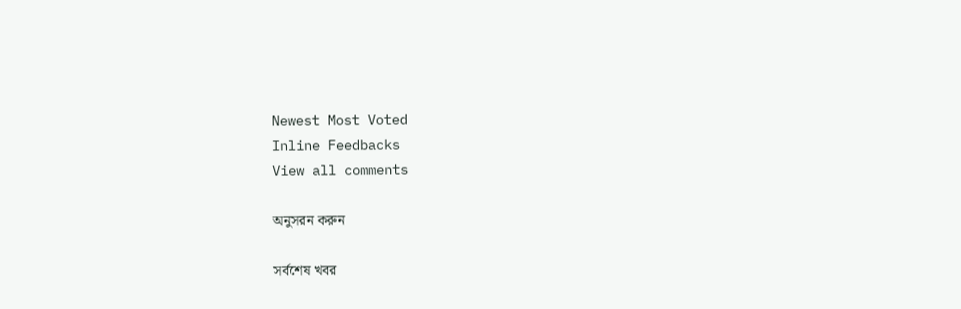Newest Most Voted
Inline Feedbacks
View all comments

অনুসরন করুন

সর্বশেষ খবর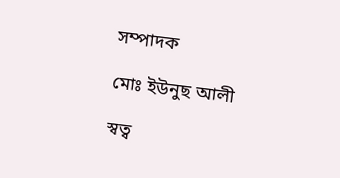সম্পাদক

মোঃ ইউনুছ আলী

স্বত্ব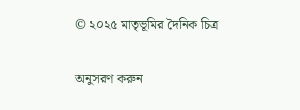© ২০২৫ মাতৃভূমির দৈনিক চিত্র

অনুসরণ করুন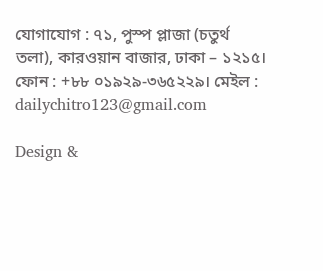যোগাযোগ : ৭১, পুস্প প্লাজা (চতুর্থ তলা), কারওয়ান বাজার, ঢাকা – ১২১৫।
ফোন : +৮৮ ০১৯২৯-৩৬৫২২৯। মেইল : dailychitro123@gmail.com

Design &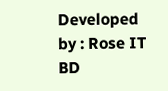Developed by : Rose IT BD